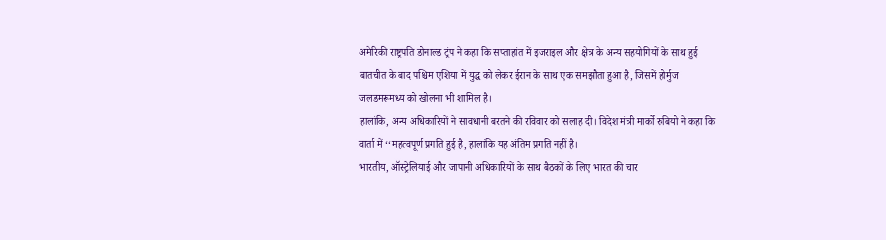अमेरिकी राष्ट्रपति डोनाल्ड ट्रंप ने कहा कि सप्ताहांत में इजराइल और क्षेत्र के अन्य सहयोगियों के साथ हुई बातचीत के बाद पश्चिम एशिया में युद्ध को लेकर ईरान के साथ एक समझौता हुआ है, जिसमें होर्मुज जलडमरूमध्य को खोलना भी शामिल है।
हालांकि, अन्य अधिकारियों ने सावधानी बरतने की रविवार को सलाह दी। विदेश मंत्री मार्को रुबियो ने कहा कि वार्ता में ‘‘महत्वपूर्ण प्रगति हुई है, हालांकि यह अंतिम प्रगति नहीं है।
भारतीय, ऑस्ट्रेलियाई और जापानी अधिकारियों के साथ बैठकों के लिए भारत की चार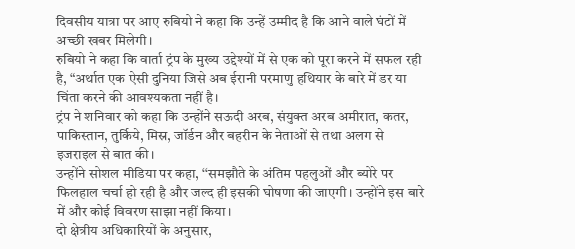दिवसीय यात्रा पर आए रुबियो ने कहा कि उन्हें उम्मीद है कि आने वाले घंटों में अच्छी खबर मिलेगी।
रुबियो ने कहा कि वार्ता ट्रंप के मुख्य उद्देश्यों में से एक को पूरा करने में सफल रही है, “अर्थात एक ऐसी दुनिया जिसे अब ईरानी परमाणु हथियार के बारे में डर या चिंता करने की आवश्यकता नहीं है।
ट्रंप ने शनिवार को कहा कि उन्होंने सऊदी अरब, संयुक्त अरब अमीरात, कतर, पाकिस्तान, तुर्किये, मिस्र, जॉर्डन और बहरीन के नेताओं से तथा अलग से इजराइल से बात की।
उन्होंने सोशल मीडिया पर कहा, ‘‘समझौते के अंतिम पहलुओं और ब्योरे पर फिलहाल चर्चा हो रही है और जल्द ही इसकी घोषणा की जाएगी। उन्होंने इस बारे में और कोई विवरण साझा नहीं किया।
दो क्षेत्रीय अधिकारियों के अनुसार,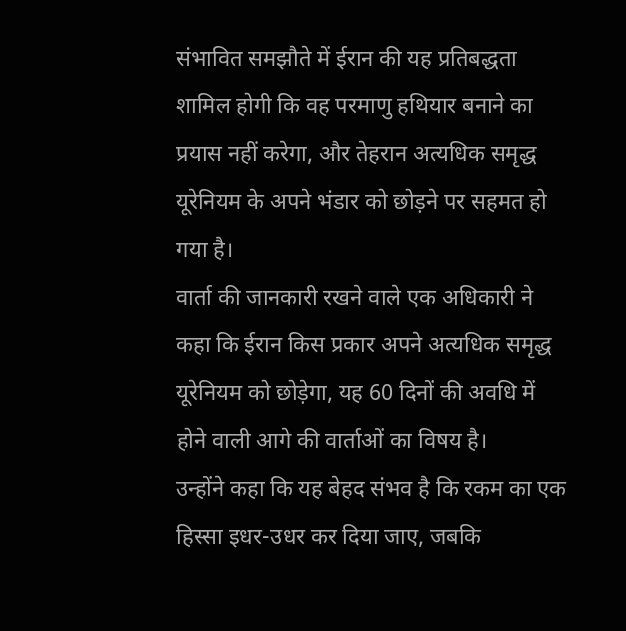संभावित समझौते में ईरान की यह प्रतिबद्धता शामिल होगी कि वह परमाणु हथियार बनाने का प्रयास नहीं करेगा, और तेहरान अत्यधिक समृद्ध यूरेनियम के अपने भंडार को छोड़ने पर सहमत हो गया है।
वार्ता की जानकारी रखने वाले एक अधिकारी ने कहा कि ईरान किस प्रकार अपने अत्यधिक समृद्ध यूरेनियम को छोड़ेगा, यह 60 दिनों की अवधि में होने वाली आगे की वार्ताओं का विषय है।
उन्होंने कहा कि यह बेहद संभव है कि रकम का एक हिस्सा इधर-उधर कर दिया जाए, जबकि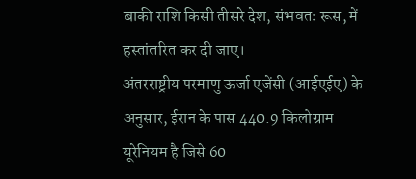बाकी राशि किसी तीसरे देश, संभवतः रूस, में हस्तांतरित कर दी जाए।
अंतरराष्ट्रीय परमाणु ऊर्जा एजेंसी (आईएईए) के अनुसार, ईरान के पास 440.9 किलोग्राम यूरेनियम है जिसे 60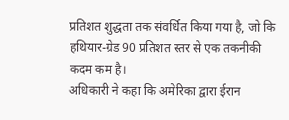प्रतिशत शुद्धता तक संवर्धित किया गया है, जो कि हथियार-ग्रेड 90 प्रतिशत स्तर से एक तकनीकी कदम कम है।
अधिकारी ने कहा कि अमेरिका द्वारा ईरान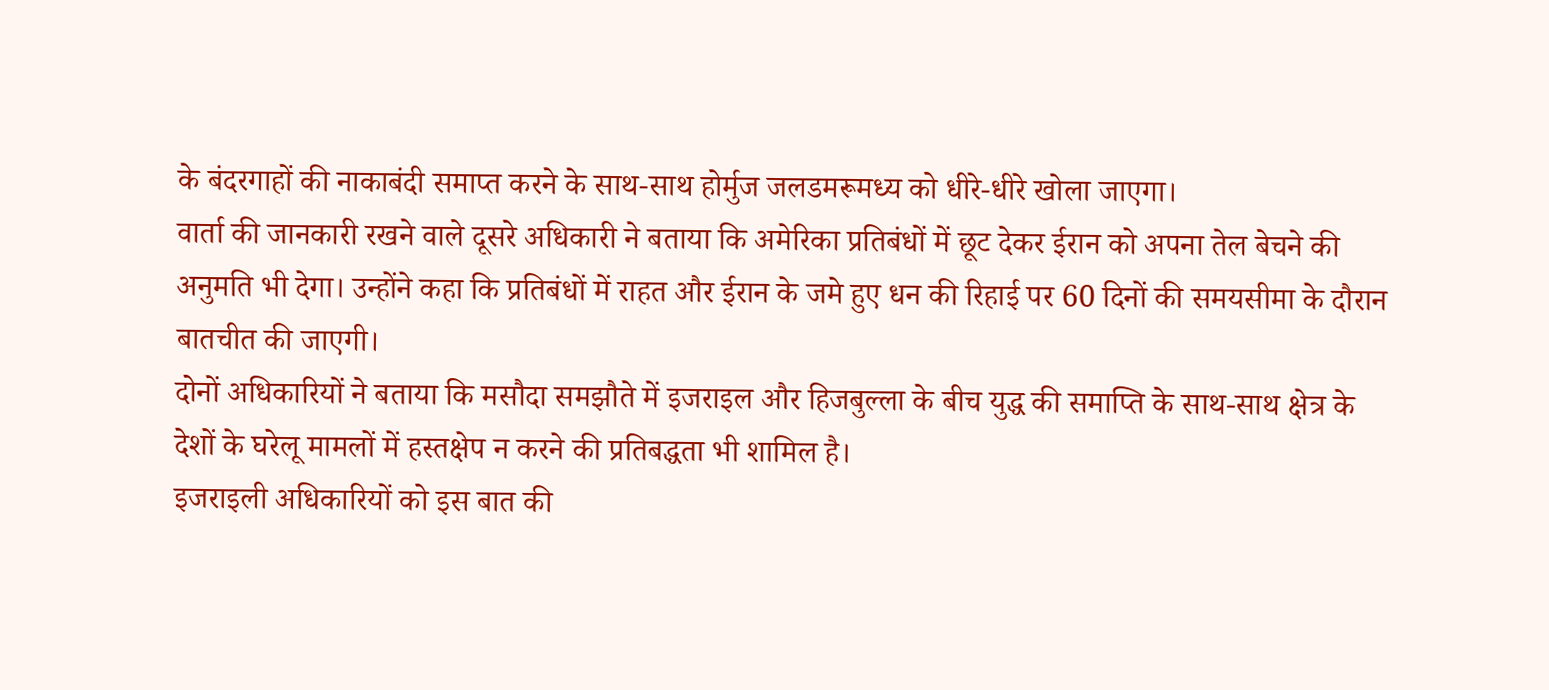के बंदरगाहों की नाकाबंदी समाप्त करने के साथ-साथ होर्मुज जलडमरूमध्य को धीरे-धीरे खोला जाएगा।
वार्ता की जानकारी रखने वाले दूसरे अधिकारी ने बताया कि अमेरिका प्रतिबंधों में छूट देकर ईरान को अपना तेल बेचने की अनुमति भी देगा। उन्होंने कहा कि प्रतिबंधों में राहत और ईरान के जमे हुए धन की रिहाई पर 60 दिनों की समयसीमा के दौरान बातचीत की जाएगी।
दोनों अधिकारियों ने बताया कि मसौदा समझौते में इजराइल और हिजबुल्ला के बीच युद्ध की समाप्ति के साथ-साथ क्षेत्र के देशों के घरेलू मामलों में हस्तक्षेप न करने की प्रतिबद्धता भी शामिल है।
इजराइली अधिकारियों को इस बात की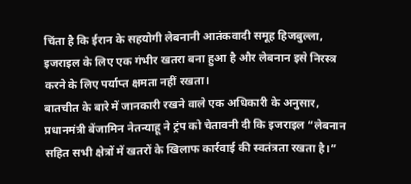चिंता है कि ईरान के सहयोगी लेबनानी आतंकवादी समूह हिजबुल्ला, इजराइल के लिए एक गंभीर खतरा बना हुआ है और लेबनान इसे निरस्त्र करने के लिए पर्याप्त क्षमता नहीं रखता।
बातचीत के बारे में जानकारी रखने वाले एक अधिकारी के अनुसार, प्रधानमंत्री बेंजामिन नेतन्याहू ने ट्रंप को चेतावनी दी कि इजराइल “लेबनान सहित सभी क्षेत्रों में खतरों के खिलाफ कार्रवाई की स्वतंत्रता रखता है।”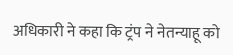अधिकारी ने कहा कि ट्रंप ने नेतन्याहू को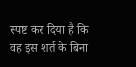स्पष्ट कर दिया है कि वह इस शर्त के बिना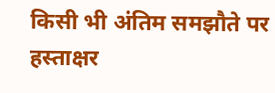किसी भी अंतिम समझौते पर हस्ताक्षर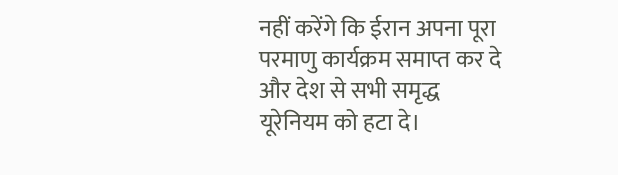नहीं करेंगे कि ईरान अपना पूरा परमाणु कार्यक्रम समाप्त कर दे और देश से सभी समृद्ध यूरेनियम को हटा दे।